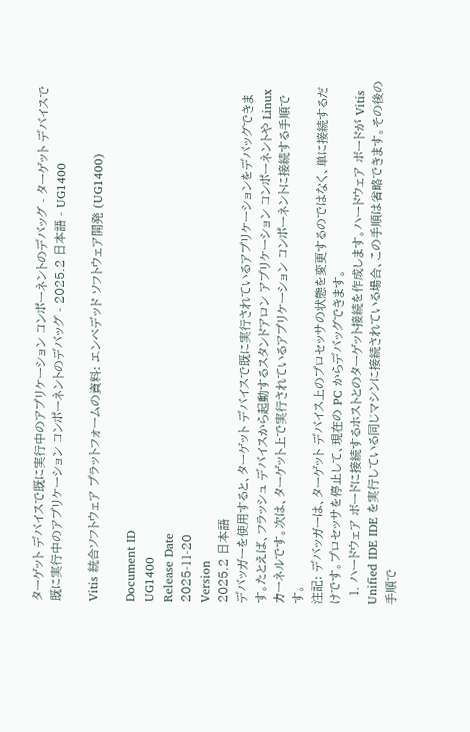ターゲット デバイスで既に実行中のアプリケーション コンポーネントのデバッグ - ターゲット デバイスで既に実行中のアプリケーション コンポーネントのデバッグ - 2025.2 日本語 - UG1400

Vitis 統合ソフトウェア プラットフォームの資料: エンベデッド ソフトウェア開発 (UG1400)

Document ID
UG1400
Release Date
2025-11-20
Version
2025.2 日本語
デバッガーを使用すると、ターゲット デバイスで既に実行されているアプリケーションをデバッグできます。たとえば、フラッシュ デバイスから起動するスタンドアロン アプリケーション コンポーネントや Linux カーネルです。次は、ターゲット上で実行されているアプリケーション コンポーネントに接続する手順です。
注記: デバッガーは、ターゲット デバイス上のプロセッサの状態を変更するのではなく、単に接続するだけです。プロセッサを停止して、現在の PC からデバッグできます。
  1. ハードウェア ボードに接続するホストとのターゲット接続を作成します。ハードウェア ボードが Vitis Unified IDE IDE を実行している同じマシンに接続されている場合、この手順は省略できます。その後の手順で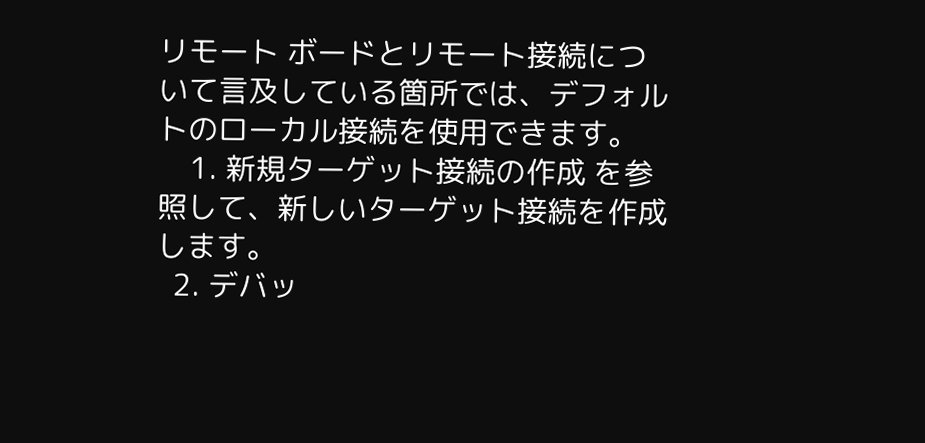リモート ボードとリモート接続について言及している箇所では、デフォルトのローカル接続を使用できます。
    1. 新規ターゲット接続の作成 を参照して、新しいターゲット接続を作成します。
  2. デバッ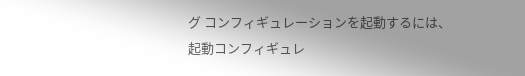グ コンフィギュレーションを起動するには、起動コンフィギュレ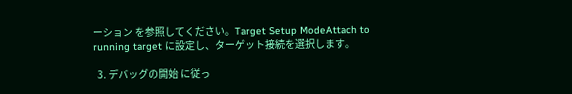ーション を参照してください。Target Setup ModeAttach to running target に設定し、ターゲット接続を選択します。

  3. デバッグの開始 に従っ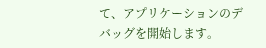て、アプリケーションのデバッグを開始します。